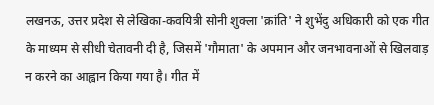लखनऊ, उत्तर प्रदेश से लेखिका-कवयित्री सोनी शुक्ला 'क्रांति' ने शुभेंदु अधिकारी को एक गीत के माध्यम से सीधी चेतावनी दी है, जिसमें 'गौमाता' के अपमान और जनभावनाओं से खिलवाड़ न करने का आह्वान किया गया है। गीत में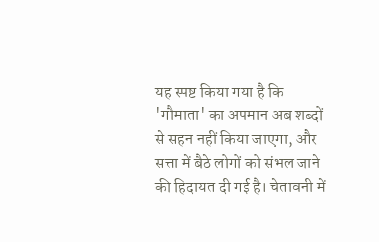यह स्पष्ट किया गया है कि 'गौमाता' का अपमान अब शब्दों से सहन नहीं किया जाएगा, और सत्ता में बैठे लोगों को संभल जाने की हिदायत दी गई है। चेतावनी में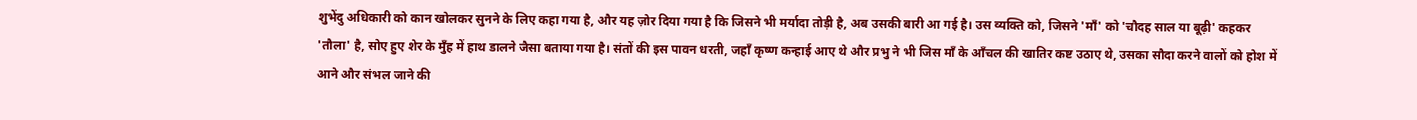शुभेंदु अधिकारी को कान खोलकर सुनने के लिए कहा गया है, और यह ज़ोर दिया गया है कि जिसने भी मर्यादा तोड़ी है, अब उसकी बारी आ गई है। उस व्यक्ति को, जिसने 'माँ' को 'चौदह साल या बूढ़ी' कहकर 'तौला' है, सोए हुए शेर के मुँह में हाथ डालने जैसा बताया गया है। संतों की इस पावन धरती, जहाँ कृष्ण कन्हाई आए थे और प्रभु ने भी जिस माँ के आँचल की खातिर कष्ट उठाए थे, उसका सौदा करने वालों को होश में आने और संभल जाने की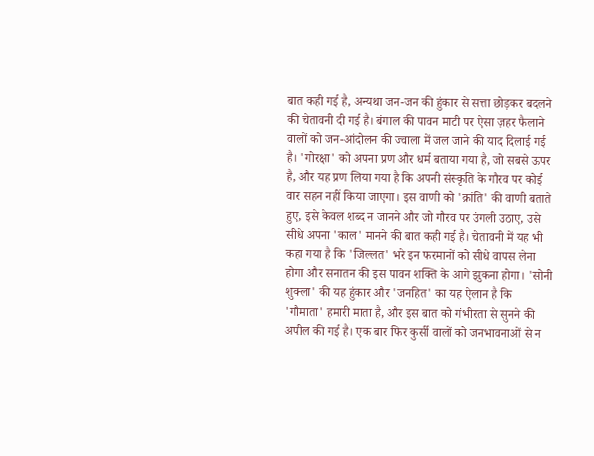बात कही गई है, अन्यथा जन-जन की हुंकार से सत्ता छोड़कर बदलने की चेतावनी दी गई है। बंगाल की पावन माटी पर ऐसा ज़हर फैलाने वालों को जन-आंदोलन की ज्वाला में जल जाने की याद दिलाई गई है। 'गोरक्षा' को अपना प्रण और धर्म बताया गया है, जो सबसे ऊपर है, और यह प्रण लिया गया है कि अपनी संस्कृति के गौरव पर कोई वार सहन नहीं किया जाएगा। इस वाणी को 'क्रांति' की वाणी बताते हुए, इसे केवल शब्द न जानने और जो गौरव पर उंगली उठाए, उसे सीधे अपना 'काल' मानने की बात कही गई है। चेतावनी में यह भी कहा गया है कि 'जिल्लत' भरे इन फरमानों को सीधे वापस लेना होगा और सनातन की इस पावन शक्ति के आगे झुकना होगा। 'सोनी शुक्ला' की यह हुंकार और 'जनहित' का यह ऐलान है कि 'गौमाता' हमारी माता है, और इस बात को गंभीरता से सुनने की अपील की गई है। एक बार फिर कुर्सी वालों को जनभावनाओं से न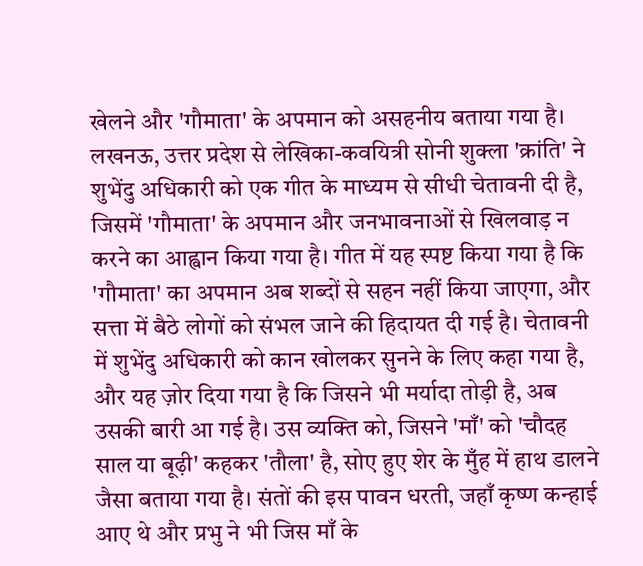खेलने और 'गौमाता' के अपमान को असहनीय बताया गया है।
लखनऊ, उत्तर प्रदेश से लेखिका-कवयित्री सोनी शुक्ला 'क्रांति' ने शुभेंदु अधिकारी को एक गीत के माध्यम से सीधी चेतावनी दी है, जिसमें 'गौमाता' के अपमान और जनभावनाओं से खिलवाड़ न करने का आह्वान किया गया है। गीत में यह स्पष्ट किया गया है कि 'गौमाता' का अपमान अब शब्दों से सहन नहीं किया जाएगा, और सत्ता में बैठे लोगों को संभल जाने की हिदायत दी गई है। चेतावनी में शुभेंदु अधिकारी को कान खोलकर सुनने के लिए कहा गया है, और यह ज़ोर दिया गया है कि जिसने भी मर्यादा तोड़ी है, अब उसकी बारी आ गई है। उस व्यक्ति को, जिसने 'माँ' को 'चौदह साल या बूढ़ी' कहकर 'तौला' है, सोए हुए शेर के मुँह में हाथ डालने जैसा बताया गया है। संतों की इस पावन धरती, जहाँ कृष्ण कन्हाई आए थे और प्रभु ने भी जिस माँ के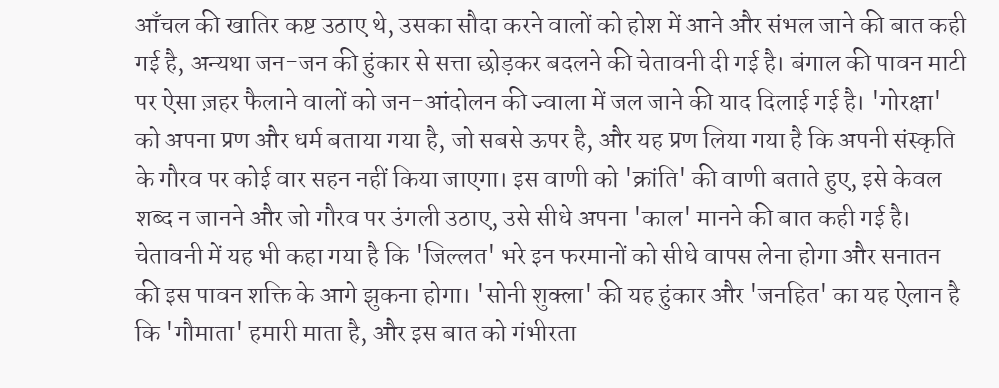आँचल की खातिर कष्ट उठाए थे, उसका सौदा करने वालों को होश में आने और संभल जाने की बात कही गई है, अन्यथा जन-जन की हुंकार से सत्ता छोड़कर बदलने की चेतावनी दी गई है। बंगाल की पावन माटी पर ऐसा ज़हर फैलाने वालों को जन-आंदोलन की ज्वाला में जल जाने की याद दिलाई गई है। 'गोरक्षा' को अपना प्रण और धर्म बताया गया है, जो सबसे ऊपर है, और यह प्रण लिया गया है कि अपनी संस्कृति के गौरव पर कोई वार सहन नहीं किया जाएगा। इस वाणी को 'क्रांति' की वाणी बताते हुए, इसे केवल शब्द न जानने और जो गौरव पर उंगली उठाए, उसे सीधे अपना 'काल' मानने की बात कही गई है। चेतावनी में यह भी कहा गया है कि 'जिल्लत' भरे इन फरमानों को सीधे वापस लेना होगा और सनातन की इस पावन शक्ति के आगे झुकना होगा। 'सोनी शुक्ला' की यह हुंकार और 'जनहित' का यह ऐलान है कि 'गौमाता' हमारी माता है, और इस बात को गंभीरता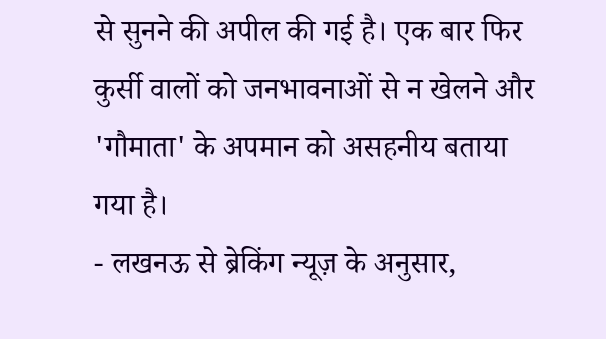से सुनने की अपील की गई है। एक बार फिर कुर्सी वालों को जनभावनाओं से न खेलने और 'गौमाता' के अपमान को असहनीय बताया गया है।
- लखनऊ से ब्रेकिंग न्यूज़ के अनुसार,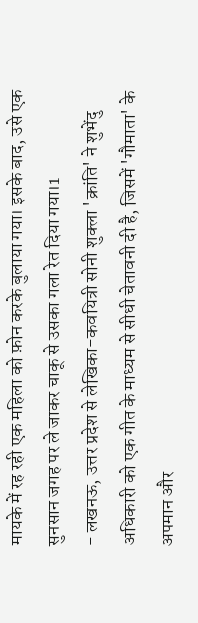मायके में रह रही एक महिला को फ़ोन करके बुलाया गया। इसके बाद, उसे एक सुनसान जगह पर ले जाकर चाकू से उसका गला रेत दिया गया।1
- लखनऊ, उत्तर प्रदेश से लेखिका-कवयित्री सोनी शुक्ला 'क्रांति' ने शुभेंदु अधिकारी को एक गीत के माध्यम से सीधी चेतावनी दी है, जिसमें 'गौमाता' के अपमान और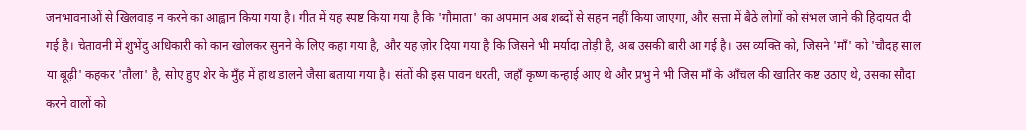जनभावनाओं से खिलवाड़ न करने का आह्वान किया गया है। गीत में यह स्पष्ट किया गया है कि 'गौमाता' का अपमान अब शब्दों से सहन नहीं किया जाएगा, और सत्ता में बैठे लोगों को संभल जाने की हिदायत दी गई है। चेतावनी में शुभेंदु अधिकारी को कान खोलकर सुनने के लिए कहा गया है, और यह ज़ोर दिया गया है कि जिसने भी मर्यादा तोड़ी है, अब उसकी बारी आ गई है। उस व्यक्ति को, जिसने 'माँ' को 'चौदह साल या बूढ़ी' कहकर 'तौला' है, सोए हुए शेर के मुँह में हाथ डालने जैसा बताया गया है। संतों की इस पावन धरती, जहाँ कृष्ण कन्हाई आए थे और प्रभु ने भी जिस माँ के आँचल की खातिर कष्ट उठाए थे, उसका सौदा करने वालों को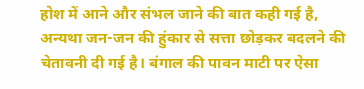होश में आने और संभल जाने की बात कही गई है, अन्यथा जन-जन की हुंकार से सत्ता छोड़कर बदलने की चेतावनी दी गई है। बंगाल की पावन माटी पर ऐसा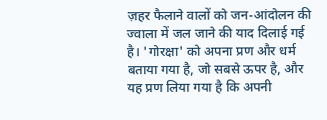ज़हर फैलाने वालों को जन-आंदोलन की ज्वाला में जल जाने की याद दिलाई गई है। 'गोरक्षा' को अपना प्रण और धर्म बताया गया है, जो सबसे ऊपर है, और यह प्रण लिया गया है कि अपनी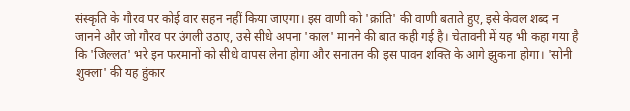संस्कृति के गौरव पर कोई वार सहन नहीं किया जाएगा। इस वाणी को 'क्रांति' की वाणी बताते हुए, इसे केवल शब्द न जानने और जो गौरव पर उंगली उठाए, उसे सीधे अपना 'काल' मानने की बात कही गई है। चेतावनी में यह भी कहा गया है कि 'जिल्लत' भरे इन फरमानों को सीधे वापस लेना होगा और सनातन की इस पावन शक्ति के आगे झुकना होगा। 'सोनी शुक्ला' की यह हुंकार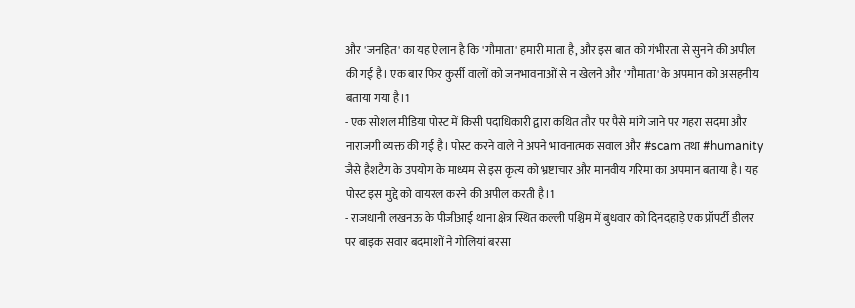और 'जनहित' का यह ऐलान है कि 'गौमाता' हमारी माता है, और इस बात को गंभीरता से सुनने की अपील की गई है। एक बार फिर कुर्सी वालों को जनभावनाओं से न खेलने और 'गौमाता' के अपमान को असहनीय बताया गया है।1
- एक सोशल मीडिया पोस्ट में किसी पदाधिकारी द्वारा कथित तौर पर पैसे मांगे जाने पर गहरा सदमा और नाराजगी व्यक्त की गई है। पोस्ट करने वाले ने अपने भावनात्मक सवाल और #scam तथा #humanity जैसे हैशटैग के उपयोग के माध्यम से इस कृत्य को भ्रष्टाचार और मानवीय गरिमा का अपमान बताया है। यह पोस्ट इस मुद्दे को वायरल करने की अपील करती है।1
- राजधानी लखनऊ के पीजीआई थाना क्षेत्र स्थित कल्ली पश्चिम में बुधवार को दिनदहाड़े एक प्रॉपर्टी डीलर पर बाइक सवार बदमाशों ने गोलियां बरसा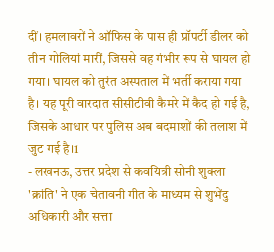दीं। हमलावरों ने ऑफिस के पास ही प्रॉपर्टी डीलर को तीन गोलियां मारीं, जिससे वह गंभीर रूप से घायल हो गया। घायल को तुरंत अस्पताल में भर्ती कराया गया है। यह पूरी वारदात सीसीटीवी कैमरे में कैद हो गई है, जिसके आधार पर पुलिस अब बदमाशों की तलाश में जुट गई है।1
- लखनऊ, उत्तर प्रदेश से कवयित्री सोनी शुक्ला 'क्रांति' ने एक चेतावनी गीत के माध्यम से शुभेंदु अधिकारी और सत्ता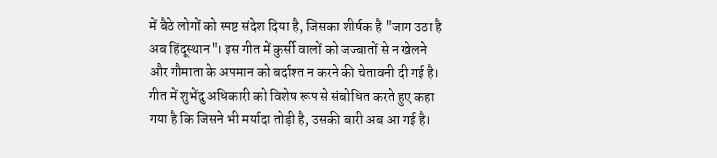में बैठे लोगों को स्पष्ट संदेश दिया है, जिसका शीर्षक है "जाग उठा है अब हिंदूस्थान"। इस गीत में कुर्सी वालों को जज्बातों से न खेलने और गौमाता के अपमान को बर्दाश्त न करने की चेतावनी दी गई है। गीत में शुभेंदु अधिकारी को विशेष रूप से संबोधित करते हुए कहा गया है कि जिसने भी मर्यादा तोड़ी है, उसकी बारी अब आ गई है।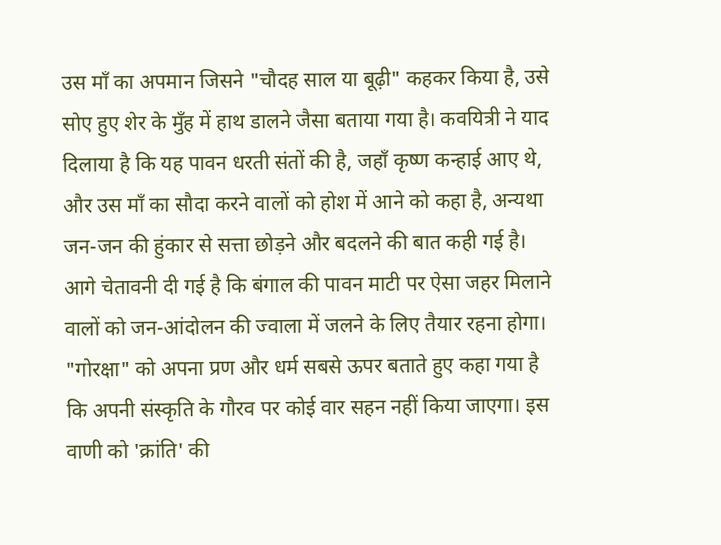उस माँ का अपमान जिसने "चौदह साल या बूढ़ी" कहकर किया है, उसे सोए हुए शेर के मुँह में हाथ डालने जैसा बताया गया है। कवयित्री ने याद दिलाया है कि यह पावन धरती संतों की है, जहाँ कृष्ण कन्हाई आए थे, और उस माँ का सौदा करने वालों को होश में आने को कहा है, अन्यथा जन-जन की हुंकार से सत्ता छोड़ने और बदलने की बात कही गई है। आगे चेतावनी दी गई है कि बंगाल की पावन माटी पर ऐसा जहर मिलाने वालों को जन-आंदोलन की ज्वाला में जलने के लिए तैयार रहना होगा। "गोरक्षा" को अपना प्रण और धर्म सबसे ऊपर बताते हुए कहा गया है कि अपनी संस्कृति के गौरव पर कोई वार सहन नहीं किया जाएगा। इस वाणी को 'क्रांति' की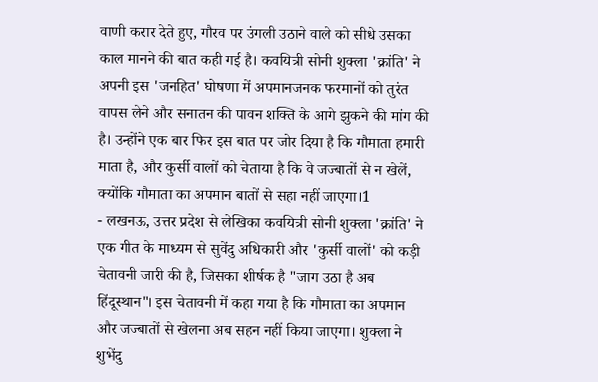वाणी करार देते हुए, गौरव पर उंगली उठाने वाले को सीधे उसका काल मानने की बात कही गई है। कवयित्री सोनी शुक्ला 'क्रांति' ने अपनी इस 'जनहित' घोषणा में अपमानजनक फरमानों को तुरंत वापस लेने और सनातन की पावन शक्ति के आगे झुकने की मांग की है। उन्होंने एक बार फिर इस बात पर जोर दिया है कि गौमाता हमारी माता है, और कुर्सी वालों को चेताया है कि वे जज्बातों से न खेलें, क्योंकि गौमाता का अपमान बातों से सहा नहीं जाएगा।1
- लखनऊ, उत्तर प्रदेश से लेखिका कवयित्री सोनी शुक्ला 'क्रांति' ने एक गीत के माध्यम से सुवेंदु अधिकारी और 'कुर्सी वालों' को कड़ी चेतावनी जारी की है, जिसका शीर्षक है "जाग उठा है अब हिंदूस्थान"। इस चेतावनी में कहा गया है कि गौमाता का अपमान और जज्बातों से खेलना अब सहन नहीं किया जाएगा। शुक्ला ने शुभेंदु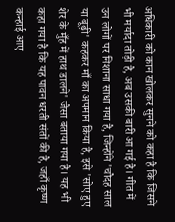अधिकारी को कान खोलकर सुनने को कहा है कि जिसने भी मर्यादा तोड़ी है, अब उसकी बारी आ गई है। गीत में उन लोगों पर निशाना साधा गया है, जिन्होंने 'चौदह साल या बूढ़ी' कहकर माँ का अपमान किया है, इसे 'सोए हुए शेर के मुँह में हाथ डालने' जैसा बताया गया है। यह भी कहा गया है कि यह पावन धरती संतों की है, जहाँ कृष्ण कन्हाई आए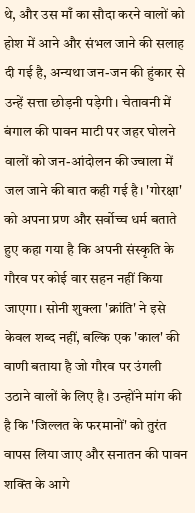थे, और उस माँ का सौदा करने वालों को होश में आने और संभल जाने की सलाह दी गई है, अन्यथा जन-जन की हुंकार से उन्हें सत्ता छोड़नी पड़ेगी। चेतावनी में बंगाल की पावन माटी पर जहर घोलने वालों को जन-आंदोलन की ज्वाला में जल जाने की बात कही गई है। 'गोरक्षा' को अपना प्रण और सर्वोच्च धर्म बताते हुए कहा गया है कि अपनी संस्कृति के गौरव पर कोई वार सहन नहीं किया जाएगा। सोनी शुक्ला 'क्रांति' ने इसे केवल शब्द नहीं, बल्कि एक 'काल' की वाणी बताया है जो गौरव पर उंगली उठाने वालों के लिए है। उन्होंने मांग की है कि 'जिल्लत के फरमानों' को तुरंत वापस लिया जाए और सनातन की पावन शक्ति के आगे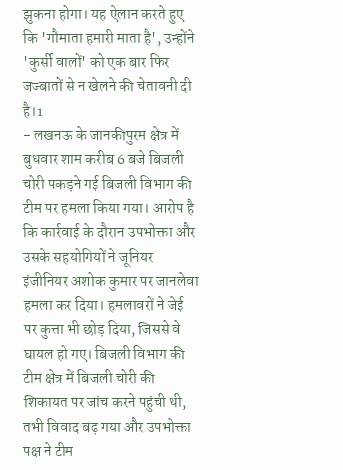झुकना होगा। यह ऐलान करते हुए कि 'गौमाता हमारी माता है', उन्होंने 'कुर्सी वालों' को एक बार फिर जज्बातों से न खेलने की चेतावनी दी है।1
- लखनऊ के जानकीपुरम क्षेत्र में बुधवार शाम करीब 6 बजे बिजली चोरी पकड़ने गई बिजली विभाग की टीम पर हमला किया गया। आरोप है कि कार्रवाई के दौरान उपभोक्ता और उसके सहयोगियों ने जूनियर इंजीनियर अशोक कुमार पर जानलेवा हमला कर दिया। हमलावरों ने जेई पर कुत्ता भी छोड़ दिया, जिससे वे घायल हो गए। बिजली विभाग की टीम क्षेत्र में बिजली चोरी की शिकायत पर जांच करने पहुंची थी, तभी विवाद बढ़ गया और उपभोक्ता पक्ष ने टीम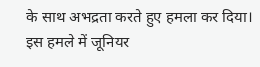के साथ अभद्रता करते हुए हमला कर दिया। इस हमले में जूनियर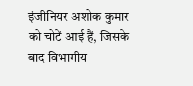इंजीनियर अशोक कुमार को चोटें आई हैं, जिसके बाद विभागीय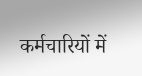कर्मचारियों में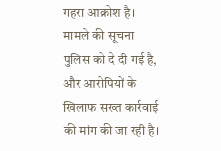गहरा आक्रोश है। मामले की सूचना पुलिस को दे दी गई है, और आरोपियों के खिलाफ सख्त कार्रवाई की मांग की जा रही है।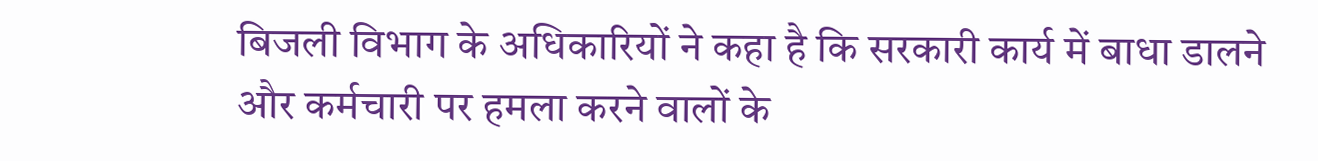बिजली विभाग के अधिकारियों ने कहा है कि सरकारी कार्य में बाधा डालने और कर्मचारी पर हमला करने वालों के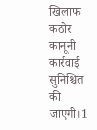खिलाफ कठोर कानूनी कार्रवाई सुनिश्चित की जाएगी।1